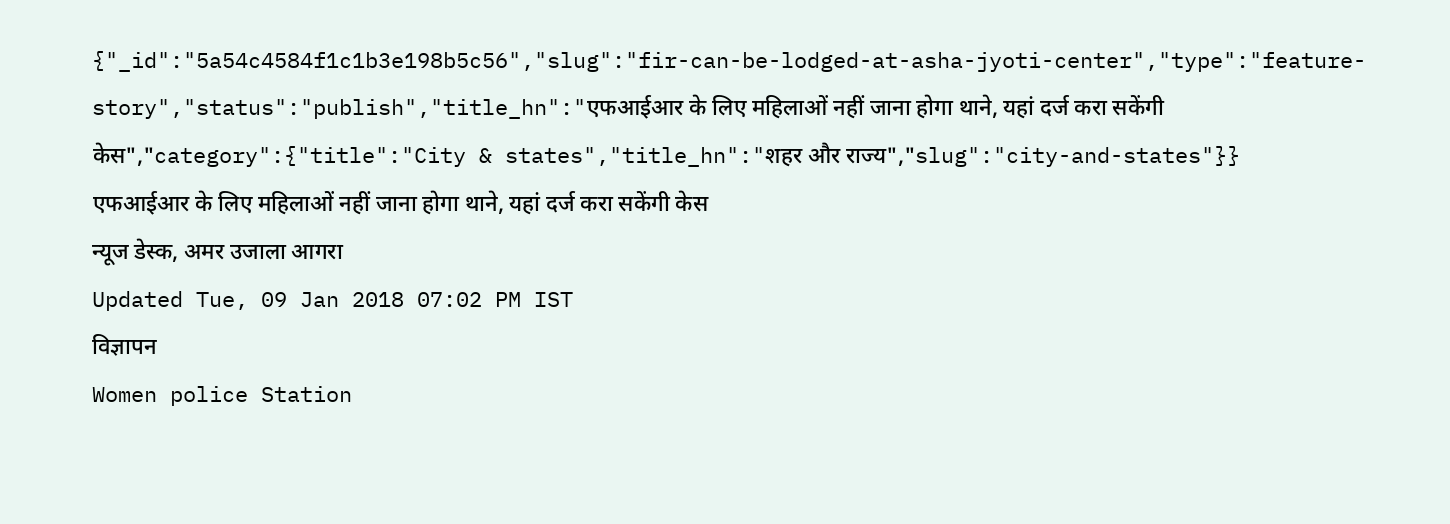{"_id":"5a54c4584f1c1b3e198b5c56","slug":"fir-can-be-lodged-at-asha-jyoti-center","type":"feature-story","status":"publish","title_hn":"एफआईआर के लिए महिलाओं नहीं जाना होगा थाने, यहां दर्ज करा सकेंगी केस","category":{"title":"City & states","title_hn":"शहर और राज्य","slug":"city-and-states"}}
एफआईआर के लिए महिलाओं नहीं जाना होगा थाने, यहां दर्ज करा सकेंगी केस
न्यूज डेस्क, अमर उजाला आगरा
Updated Tue, 09 Jan 2018 07:02 PM IST
विज्ञापन
Women police Station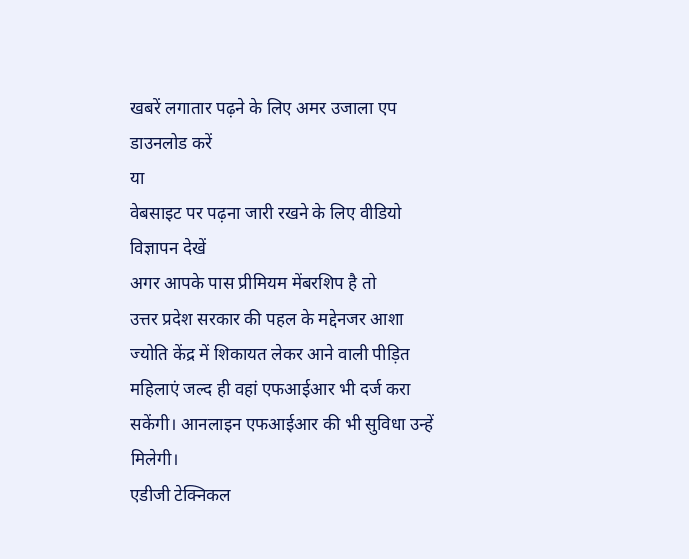खबरें लगातार पढ़ने के लिए अमर उजाला एप डाउनलोड करें
या
वेबसाइट पर पढ़ना जारी रखने के लिए वीडियो विज्ञापन देखें
अगर आपके पास प्रीमियम मेंबरशिप है तो
उत्तर प्रदेश सरकार की पहल के मद्देनजर आशा ज्योति केंद्र में शिकायत लेकर आने वाली पीड़ित महिलाएं जल्द ही वहां एफआईआर भी दर्ज करा सकेंगी। आनलाइन एफआईआर की भी सुविधा उन्हें मिलेगी।
एडीजी टेक्निकल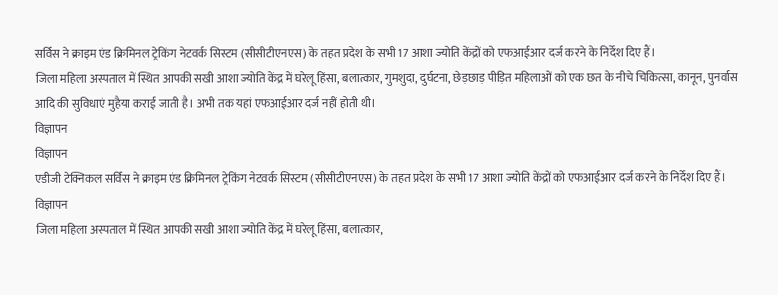सर्विस ने क्राइम एंड क्रिमिनल ट्रेकिंग नेटवर्क सिस्टम (सीसीटीएनएस) के तहत प्रदेश के सभी 17 आशा ज्योति केंद्रों को एफआईआर दर्ज करने के निर्देश दिए हैं।
जिला महिला अस्पताल में स्थित आपकी सखी आशा ज्योति केंद्र में घरेलू हिंसा, बलात्कार, गुमशुदा, दुर्घटना, छेड़छाड़ पीड़ित महिलाओं को एक छत के नीचे चिकित्सा, कानून, पुनर्वास आदि की सुविधाएं मुहैया कराई जाती है। अभी तक यहां एफआईआर दर्ज नहीं होती थी।
विज्ञापन
विज्ञापन
एडीजी टेक्निकल सर्विस ने क्राइम एंड क्रिमिनल ट्रेकिंग नेटवर्क सिस्टम (सीसीटीएनएस) के तहत प्रदेश के सभी 17 आशा ज्योति केंद्रों को एफआईआर दर्ज करने के निर्देश दिए हैं।
विज्ञापन
जिला महिला अस्पताल में स्थित आपकी सखी आशा ज्योति केंद्र में घरेलू हिंसा, बलात्कार,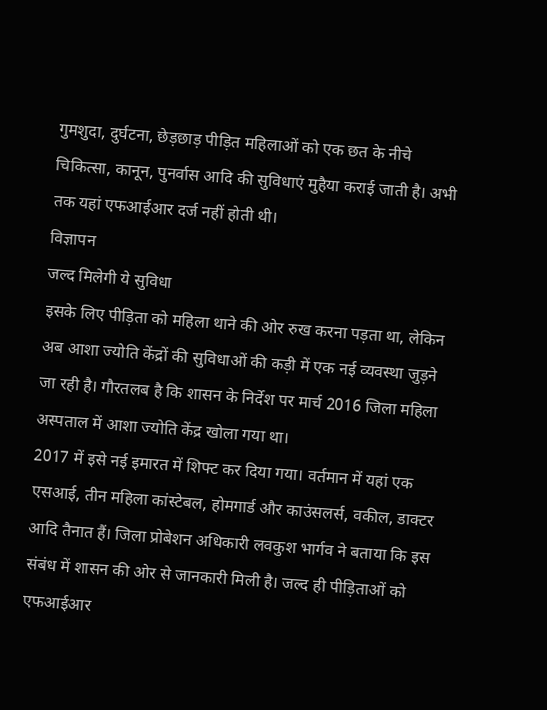गुमशुदा, दुर्घटना, छेड़छाड़ पीड़ित महिलाओं को एक छत के नीचे चिकित्सा, कानून, पुनर्वास आदि की सुविधाएं मुहैया कराई जाती है। अभी तक यहां एफआईआर दर्ज नहीं होती थी।
विज्ञापन
जल्द मिलेगी ये सुविधा
इसके लिए पीड़िता को महिला थाने की ओर रुख करना पड़ता था, लेकिन अब आशा ज्योति केंद्रों की सुविधाओं की कड़ी में एक नई व्यवस्था जुड़ने जा रही है। गौरतलब है कि शासन के निर्देश पर मार्च 2016 जिला महिला अस्पताल में आशा ज्योति केंद्र खोला गया था।
2017 में इसे नई इमारत में शिफ्ट कर दिया गया। वर्तमान में यहां एक एसआई, तीन महिला कांस्टेबल, होमगार्ड और काउंसलर्स, वकील, डाक्टर आदि तैनात हैं। जिला प्रोबेशन अधिकारी लवकुश भार्गव ने बताया कि इस संबंध में शासन की ओर से जानकारी मिली है। जल्द ही पीड़िताओं को एफआईआर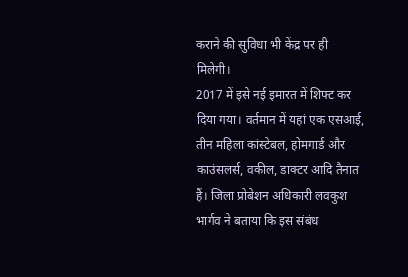कराने की सुविधा भी केंद्र पर ही मिलेगी।
2017 में इसे नई इमारत में शिफ्ट कर दिया गया। वर्तमान में यहां एक एसआई, तीन महिला कांस्टेबल, होमगार्ड और काउंसलर्स, वकील, डाक्टर आदि तैनात हैं। जिला प्रोबेशन अधिकारी लवकुश भार्गव ने बताया कि इस संबंध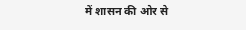में शासन की ओर से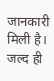जानकारी मिली है। जल्द ही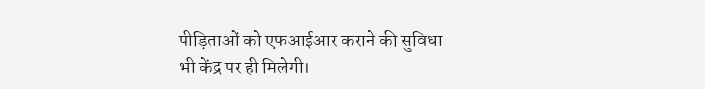पीड़िताओं को एफआईआर कराने की सुविधा भी केंद्र पर ही मिलेगी।